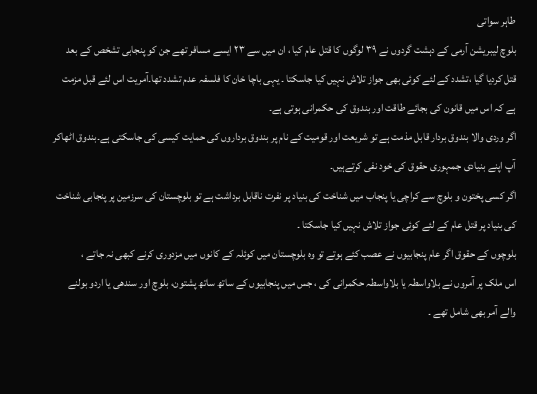طاہر سواتی
بلوچ لیبریشن آرمی کے دہشت گردوں نے ۳۹ لوگوں کا قتل عام کیا ، ان میں سے ۲۳ ایسے مسافر تھے جن کو پنجابی تشخص کے بعد قتل کردیا گیا ،تشدد کے لئے کوئی بھی جواز تلاش نہیں کیا جاسکتا ۔ یہی باچا خان کا فلسفہ عدم تشدد تھا۔آمریت اس لئے قبل مزمت ہے کہ اس میں قانون کی بجائے طاقت اور بندوق کی حکمرانی ہوتی ہے۔
اگر وردی والا بندوق بردار قابل مذمت ہے تو شریعت اور قومیت کے نام پر بندوق برداروں کی حمایت کیسی کی جاسکتی ہے۔بندوق اٹھاکر آپ اپنے بنیادی جمہوری حقوق کی خود نفی کرتےہیں۔
اگر کسی پختون و بلوچ سے کراچی یا پنجاب میں شناخت کی بنیاد پر نفرت ناقابل برداشت ہے تو بلوچستان کی سرزمین پر پنجابی شناخت کی بنیاد پر قتل عام کے لئے کوئی جواز تلاش نہیں کیا جاسکتا ۔
بلوچوں کے حقوق اگر عام پنجابیوں نے عصب کئے ہوتے تو وہ بلوچستان میں کوئلہ کے کانوں میں مزدوری کرنے کبھی نہ جاتے ،
اس ملک پر آمروں نے بلاواسطہ یا بلاواسطہ حکمرانی کی ، جس میں پنجابیوں کے ساتھ ساتھ پشتون، بلوچ اور سندھی یا اردو بولنے والے آمر بھی شامل تھے ۔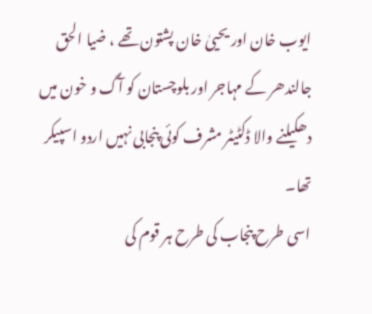ایوب خان اور یحییٰ خان پشتون تھے ، ضیا الحق جالندھر کے مہاجر اور بلوچستان کو آگ و خون میں دھکیلنے والا ڈکٹیٹر مشرف کوئی پنجابی نہیں اردو اسپیکر تھا۔
اسی طرح پنجاب کی طرح ہر قوم کی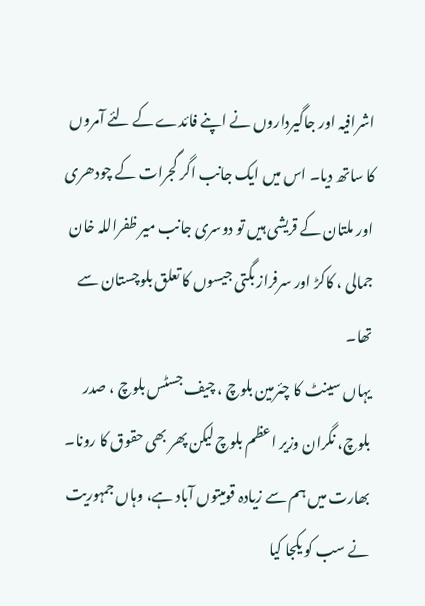اشرافیہ اور جاگیرداروں نے اپنے فائدے کے لئے آمروں کا ساتھ دیا۔ اس میں ایک جانب اگر گجرات کے چودھری اور ملتان کے قریشی ہیں تو دوسری جانب میر ظفراللہ خان جمالی ، کاکڑ اور سرفراز بگتی جیسوں کا تعلق بلوچستان سے تھا۔
یہاں سینٹ کا چئرمین بلوچ ، چیف جسٹس بلوچ ، صدر بلوچ، نگران وزیر اعظم بلوچ لیکن پھر بھی حقوق کا رونا۔
بھارت میں ہم سے زیادہ قومیتوں آباد ہے، وہاں جمہوریت نے سب کو یکجا کیا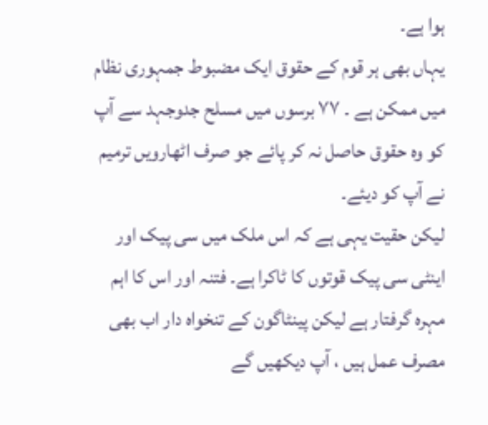ہوا ہے۔
یہاں بھی ہر قوم کے حقوق ایک مضبوط جمہوری نظام میں ممکن ہے ۔ ۷۷ برسوں میں مسلح جدوجہد سے آپ کو وہ حقوق حاصل نہ کر پائے جو صرف اٹھارویں ترمیم نے آپ کو دیئے۔
لیکن حقیت یہی ہے کہ اس ملک میں سی پیک اور اینٹی سی پیک قوتوں کا ٹاکرا ہے۔ فتنہ اور اس کا اہم مہرہ گرفتار ہے لیکن پینٹاگون کے تنخواہ دار اب بھی مصرف عمل ہیں ، آپ دیکھیں گے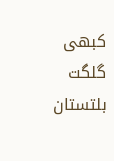کبھی گلگت بلتستان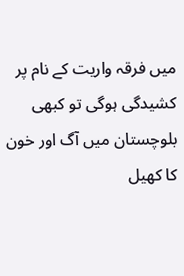میں فرقہ واریت کے نام پر کشیدگی ہوگی تو کبھی بلوچستان میں آگ اور خون کا کھیل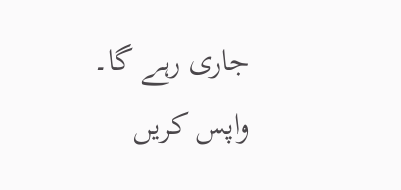جاری رہے گا۔
واپس کریں